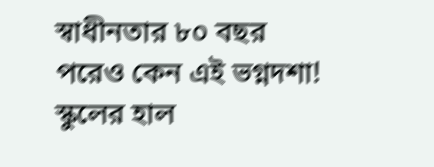স্বাধীনতার ৮০ বছর পরেও কেন এই ভগ্নদশা! স্কুলের হাল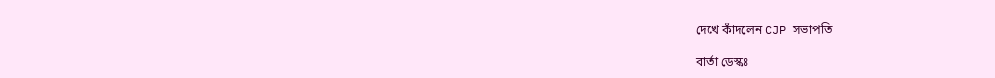দেখে কাঁদলেন CJP সভাপতি

বার্তা ডেস্কঃ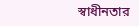স্বাধীনতার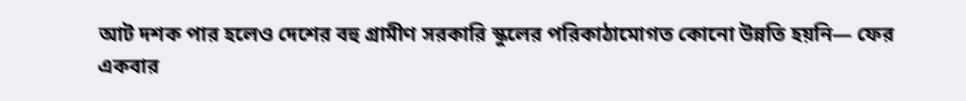আট দশক পার হলেও দেশের বহু গ্রামীণ সরকারি স্কুলের পরিকাঠামোগত কোনো উন্নতি হয়নি— ফের একবার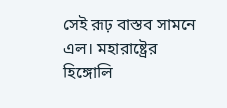সেই রূঢ় বাস্তব সামনে এল। মহারাষ্ট্রের হিঙ্গোলি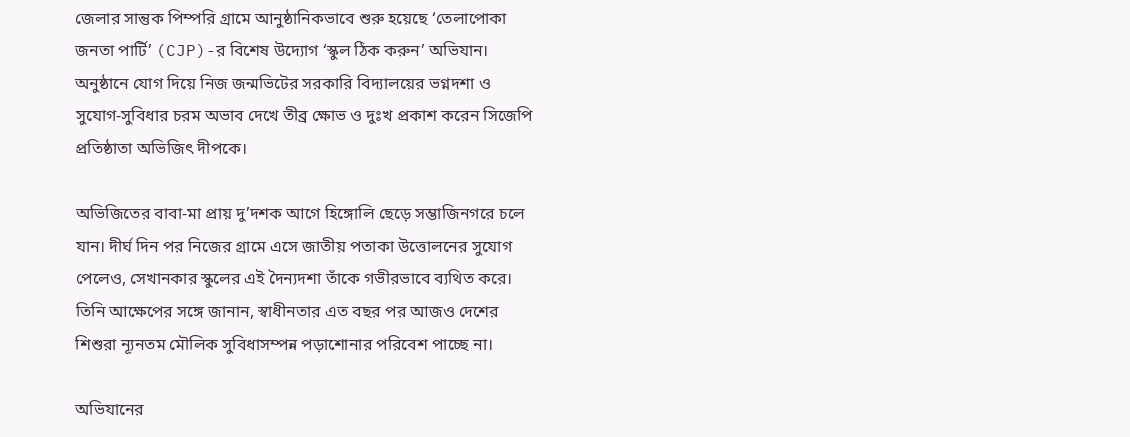জেলার সান্তুক পিম্পরি গ্রামে আনুষ্ঠানিকভাবে শুরু হয়েছে ‘তেলাপোকা জনতা পার্টি’ (CJP)-র বিশেষ উদ্যোগ ‘স্কুল ঠিক করুন’ অভিযান। অনুষ্ঠানে যোগ দিয়ে নিজ জন্মভিটের সরকারি বিদ্যালয়ের ভগ্নদশা ও সুযোগ-সুবিধার চরম অভাব দেখে তীব্র ক্ষোভ ও দুঃখ প্রকাশ করেন সিজেপি প্রতিষ্ঠাতা অভিজিৎ দীপকে।

অভিজিতের বাবা-মা প্রায় দু’দশক আগে হিঙ্গোলি ছেড়ে সম্ভাজিনগরে চলে যান। দীর্ঘ দিন পর নিজের গ্রামে এসে জাতীয় পতাকা উত্তোলনের সুযোগ পেলেও, সেখানকার স্কুলের এই দৈন্যদশা তাঁকে গভীরভাবে ব্যথিত করে। তিনি আক্ষেপের সঙ্গে জানান, স্বাধীনতার এত বছর পর আজও দেশের শিশুরা ন্যূনতম মৌলিক সুবিধাসম্পন্ন পড়াশোনার পরিবেশ পাচ্ছে না।

অভিযানের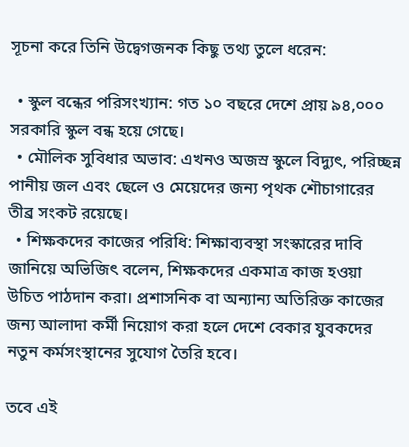সূচনা করে তিনি উদ্বেগজনক কিছু তথ্য তুলে ধরেন:

  • স্কুল বন্ধের পরিসংখ্যান: গত ১০ বছরে দেশে প্রায় ৯৪,০০০ সরকারি স্কুল বন্ধ হয়ে গেছে।
  • মৌলিক সুবিধার অভাব: এখনও অজস্র স্কুলে বিদ্যুৎ, পরিচ্ছন্ন পানীয় জল এবং ছেলে ও মেয়েদের জন্য পৃথক শৌচাগারের তীব্র সংকট রয়েছে।
  • শিক্ষকদের কাজের পরিধি: শিক্ষাব্যবস্থা সংস্কারের দাবি জানিয়ে অভিজিৎ বলেন, শিক্ষকদের একমাত্র কাজ হওয়া উচিত পাঠদান করা। প্রশাসনিক বা অন্যান্য অতিরিক্ত কাজের জন্য আলাদা কর্মী নিয়োগ করা হলে দেশে বেকার যুবকদের নতুন কর্মসংস্থানের সুযোগ তৈরি হবে।

তবে এই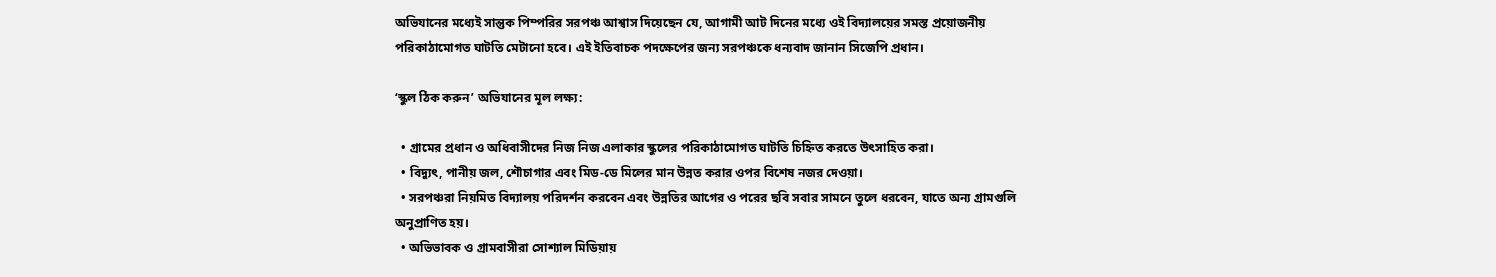অভিযানের মধ্যেই সান্তুক পিম্পরির সরপঞ্চ আশ্বাস দিয়েছেন যে, আগামী আট দিনের মধ্যে ওই বিদ্যালয়ের সমস্ত প্রয়োজনীয় পরিকাঠামোগত ঘাটতি মেটানো হবে। এই ইতিবাচক পদক্ষেপের জন্য সরপঞ্চকে ধন্যবাদ জানান সিজেপি প্রধান।

‘স্কুল ঠিক করুন’ অভিযানের মূল লক্ষ্য:

  • গ্রামের প্রধান ও অধিবাসীদের নিজ নিজ এলাকার স্কুলের পরিকাঠামোগত ঘাটতি চিহ্নিত করতে উৎসাহিত করা।
  • বিদ্যুৎ, পানীয় জল, শৌচাগার এবং মিড-ডে মিলের মান উন্নত করার ওপর বিশেষ নজর দেওয়া।
  • সরপঞ্চরা নিয়মিত বিদ্যালয় পরিদর্শন করবেন এবং উন্নতির আগের ও পরের ছবি সবার সামনে তুলে ধরবেন, যাতে অন্য গ্রামগুলি অনুপ্রাণিত হয়।
  • অভিভাবক ও গ্রামবাসীরা সোশ্যাল মিডিয়ায়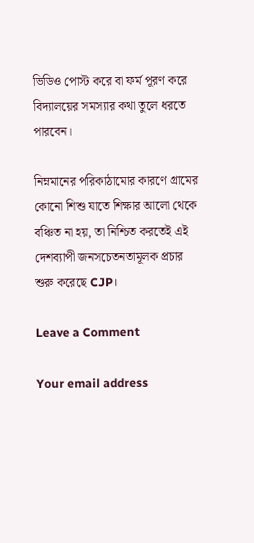ভিডিও পোস্ট করে বা ফর্ম পূরণ করে বিদ্যালয়ের সমস্যার কথা তুলে ধরতে পারবেন।

নিম্নমানের পরিকাঠামোর কারণে গ্রামের কোনো শিশু যাতে শিক্ষার আলো থেকে বঞ্চিত না হয়, তা নিশ্চিত করতেই এই দেশব্যাপী জনসচেতনতামূলক প্রচার শুরু করেছে CJP।

Leave a Comment

Your email address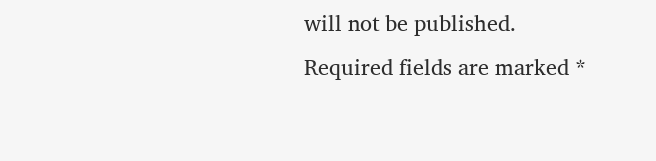will not be published. Required fields are marked *